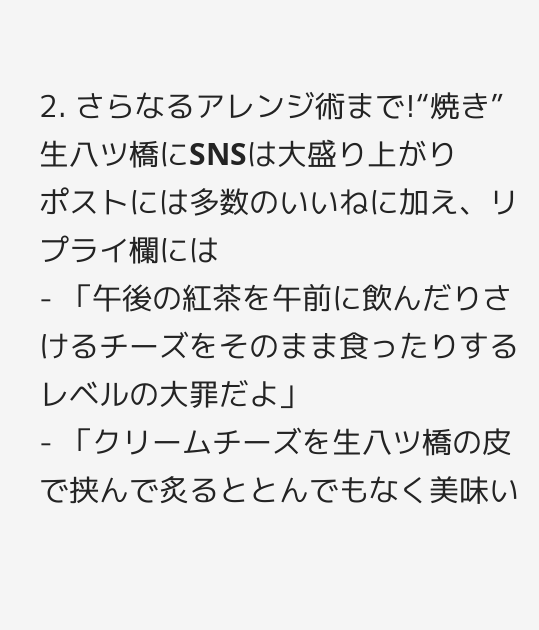2. さらなるアレンジ術まで!“焼き”生八ツ橋にSNSは大盛り上がり
ポストには多数のいいねに加え、リプライ欄には
- 「午後の紅茶を午前に飲んだりさけるチーズをそのまま食ったりするレベルの大罪だよ」
- 「クリームチーズを生八ツ橋の皮で挟んで炙るととんでもなく美味い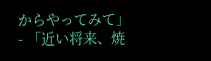からやってみて」
- 「近い将来、焼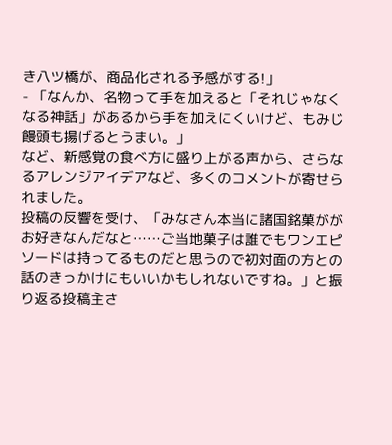き八ツ橋が、商品化される予感がする!」
- 「なんか、名物って手を加えると「それじゃなくなる神話」があるから手を加えにくいけど、もみじ饅頭も揚げるとうまい。」
など、新感覚の食べ方に盛り上がる声から、さらなるアレンジアイデアなど、多くのコメントが寄せられました。
投稿の反響を受け、「みなさん本当に諸国銘菓ががお好きなんだなと……ご当地菓子は誰でもワンエピソードは持ってるものだと思うので初対面の方との話のきっかけにもいいかもしれないですね。」と振り返る投稿主さ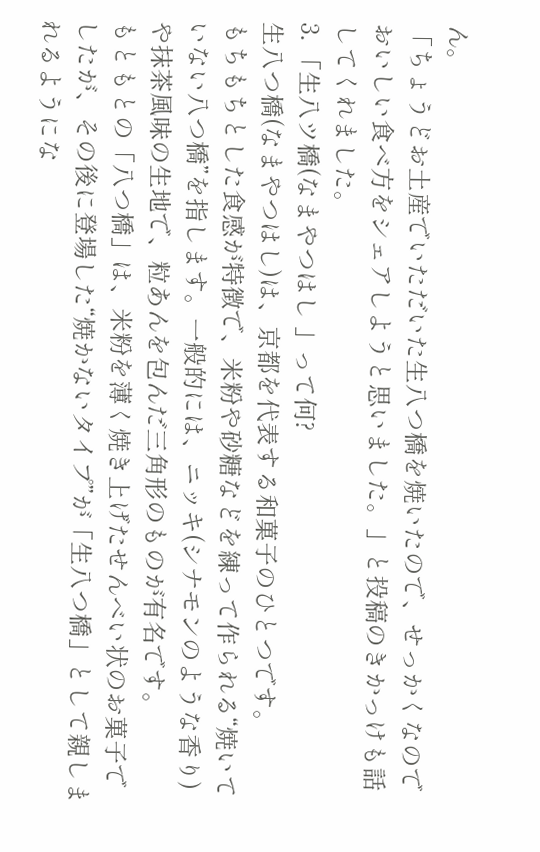ん。
「ちょうどお土産でいただいた生八つ橋を焼いたので、せっかくなのでおいしい食べ方をシェアしようと思いました。」と投稿のきかっけも話してくれました。
3. 「生八ツ橋(なまやつはし 」って何?
生八つ橋(なまやつはし)は、京都を代表する和菓子のひとつです。
もちもちとした食感が特徴で、米粉や砂糖などを練って作られる“焼いていない八つ橋”を指します。一般的には、ニッキ(シナモンのような香り)や抹茶風味の生地で、粒あんを包んだ三角形のものが有名です。
もともとの「八つ橋」は、米粉を薄く焼き上げたせんべい状のお菓子でしたが、その後に登場した“焼かないタイプ”が「生八つ橋」として親しまれるようにな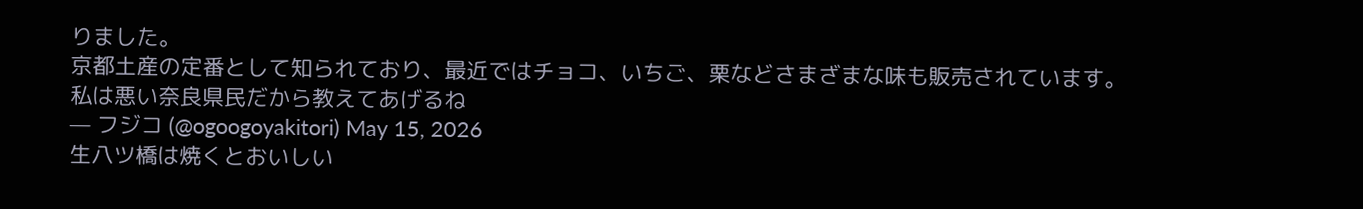りました。
京都土産の定番として知られており、最近ではチョコ、いちご、栗などさまざまな味も販売されています。
私は悪い奈良県民だから教えてあげるね
— フジコ (@ogoogoyakitori) May 15, 2026
生八ツ橋は焼くとおいしい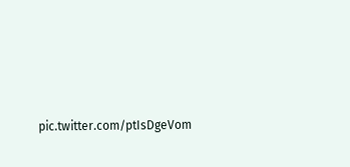pic.twitter.com/ptIsDgeVom